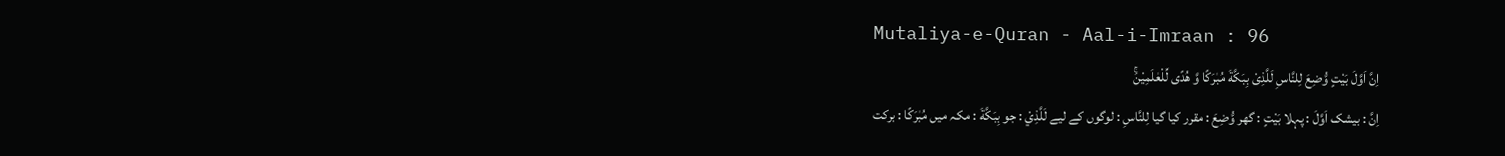Mutaliya-e-Quran - Aal-i-Imraan : 96
اِنَّ اَوَّلَ بَیْتٍ وُّضِعَ لِلنَّاسِ لَلَّذِیْ بِبَكَّةَ مُبٰرَكًا وَّ هُدًى لِّلْعٰلَمِیْنَۚ
اِنَّ : بیشک اَوَّلَ : پہلا بَيْتٍ : گھر وُّضِعَ : مقرر کیا گیا لِلنَّاسِ : لوگوں کے لیے لَلَّذِيْ : جو بِبَكَّةَ : مکہ میں مُبٰرَكًا : برکت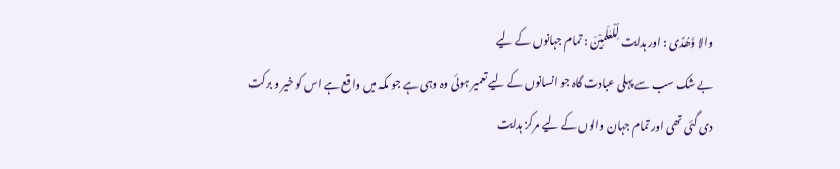والا وَّھُدًى : اور ہدایت لِّلْعٰلَمِيْنَ : تمام جہانوں کے لیے
بے شک سب سے پہلی عبادت گاہ جو انسانوں کے لیے تعمیر ہوئی وہ وہی ہے جو مکہ میں واقع ہے اس کو خیر و برکت دی گئی تھی اور تمام جہان والوں کے لیے مرکز ہدایت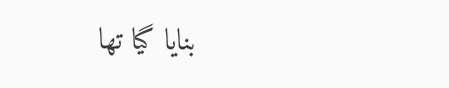بنایا گیا تھا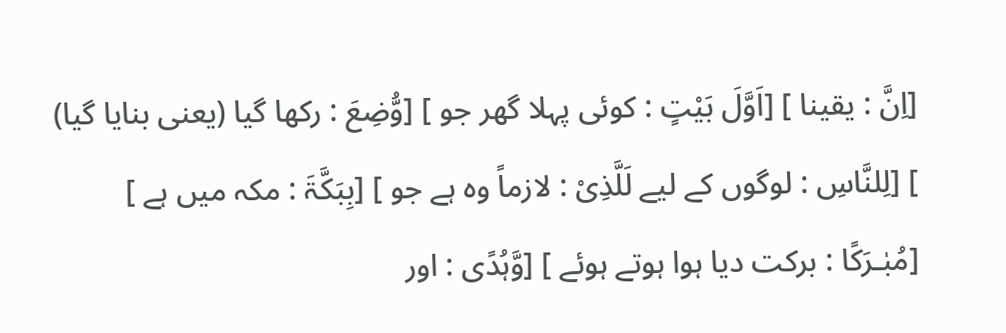[اِنَّ : یقینا ] [اَوَّلَ بَیْتٍ : کوئی پہلا گھر جو ] [وُّضِعَ : رکھا گیا (یعنی بنایا گیا) ] [لِلنَّاسِ : لوگوں کے لیے لَلَّذِیْ : لازماً وہ ہے جو ] [بِبَکَّۃَ : مکہ میں ہے ] [مُبٰـرَکًا : برکت دیا ہوا ہوتے ہوئے ] [وَّہُدًی : اور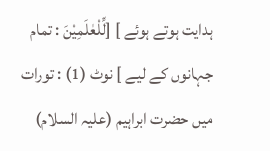ہدایت ہوتے ہوئے ] [لِّلْعٰلَمِیْنَ : تمام جہانوں کے لیے ] نوٹ (1) : تورات میں حضرت ابراہیم (علیہ السلام)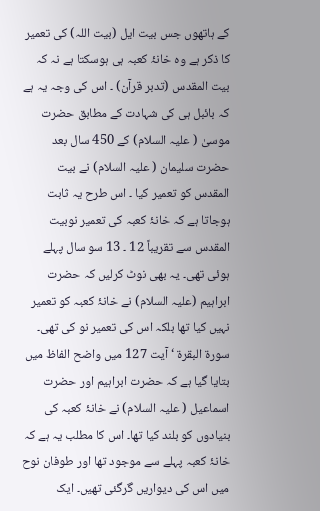کے ہاتھوں جس بیت ایل (بیت اللہ) کی تعمیر کا ذکر ہے وہ خانۂ کعبہ ہی ہوسکتا ہے نہ کہ بیت المقدس (تدبر قرآن) ۔ اس کی وجہ یہ ہے کہ بائبل ہی کی شہادت کے مطابق حضرت موسیٰ ( علیہ السلام) کے 450 سال بعد حضرت سلیمان ( علیہ السلام) نے بیت المقدس کو تعمیر کیا ۔ اس طرح یہ ثابت ہوجاتا ہے کہ خانۂ کعبہ کی تعمیر نوبیت المقدس سے تقریباً 12 ۔ 13 سو سال پہلے ہوئی تھی۔ یہ بھی نوٹ کرلیں کہ حضرت ابراہیم (علیہ السلام) نے خانۂ کعبہ کو تعمیر نہیں کیا تھا بلکہ اس کی تعمیر نو کی تھی۔ سورة البقرۃ ‘ آیت 127 میں واضح الفاظ میں بتایا گیا ہے کہ حضرت ابراہیم اور حضرت اسماعیل ( علیہ السلام) نے خانۂ کعبہ کی بنیادوں کو بلند کیا تھا۔ اس کا مطلب یہ ہے کہ خانۂ کعبہ پہلے سے موجود تھا اور طوفان نوح میں اس کی دیواریں گرگئی تھیں۔ ایک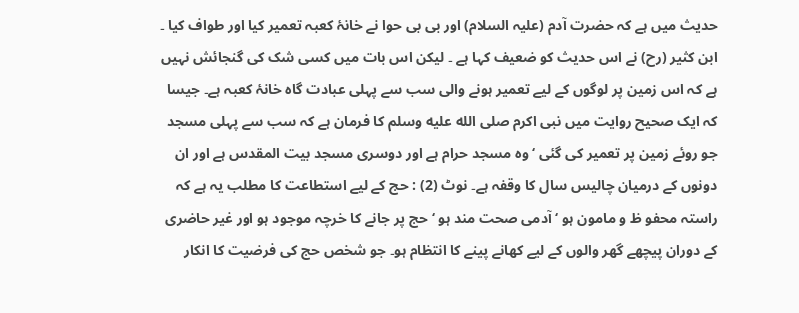حدیث میں ہے کہ حضرت آدم (علیہ السلام) اور بی بی حوا نے خانۂ کعبہ تعمیر کیا اور طواف کیا ۔ ابن کثیر (رح) نے اس حدیث کو ضعیف کہا ہے ۔ لیکن اس بات میں کسی شک کی گنجائش نہیں ہے کہ اس زمین پر لوگوں کے لیے تعمیر ہونے والی سب سے پہلی عبادت گاہ خانۂ کعبہ ہے۔ جیسا کہ ایک صحیح روایت میں نبی اکرم صلى الله عليه وسلم کا فرمان ہے کہ سب سے پہلی مسجد جو روئے زمین پر تعمیر کی گئی ‘ وہ مسجد حرام ہے اور دوسری مسجد بیت المقدس ہے اور ان دونوں کے درمیان چالیس سال کا وقفہ ہے۔ نوٹ (2) : حج کے لیے استطاعت کا مطلب یہ ہے کہ راستہ محفو ظ و مامون ہو ‘ آدمی صحت مند ہو ‘ حج پر جانے کا خرچہ موجود ہو اور غیر حاضری کے دوران پیچھے گھر والوں کے لیے کھانے پینے کا انتظام ہو۔ جو شخص حج کی فرضیت کا انکار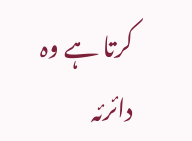کرتا ہے وہ دائرئہ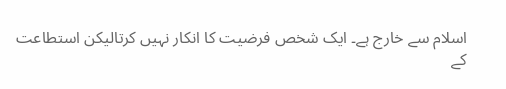اسلام سے خارج ہے۔ ایک شخص فرضیت کا انکار نہیں کرتالیکن استطاعت کے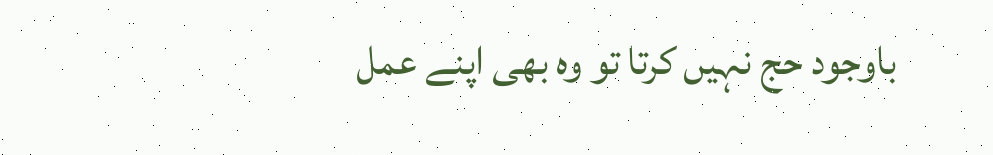باوجود حج نہیں کرتا تو وہ بھی اپنے عمل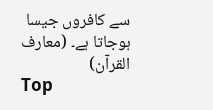سے کافروں جیسا ہوجاتا ہے۔ (معارف القرآن)
Top